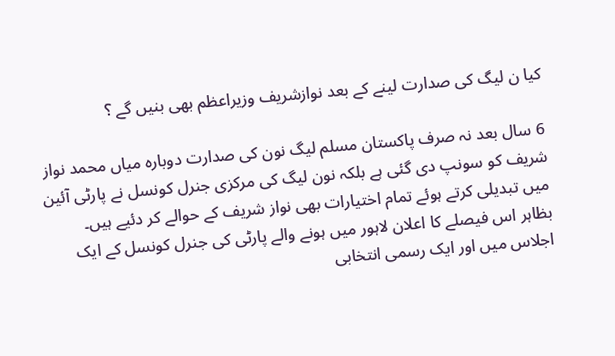کیا ن لیگ کی صدارت لینے کے بعد نوازشریف وزیراعظم بھی بنیں گے ؟

6 سال بعد نہ صرف پاکستان مسلم لیگ نون کی صدارت دوبارہ میاں محمد نواز شریف کو سونپ دی گئی ہے بلکہ نون لیگ کی مرکزی جنرل کونسل نے پارٹی آئین میں تبدیلی کرتے ہوئے تمام اختیارات بھی نواز شریف کے حوالے کر دئیے ہیں۔
بظاہر اس فیصلے کا اعلان لاہور میں ہونے والے پارٹی کی جنرل کونسل کے ایک اجلاس میں اور ایک رسمی انتخابی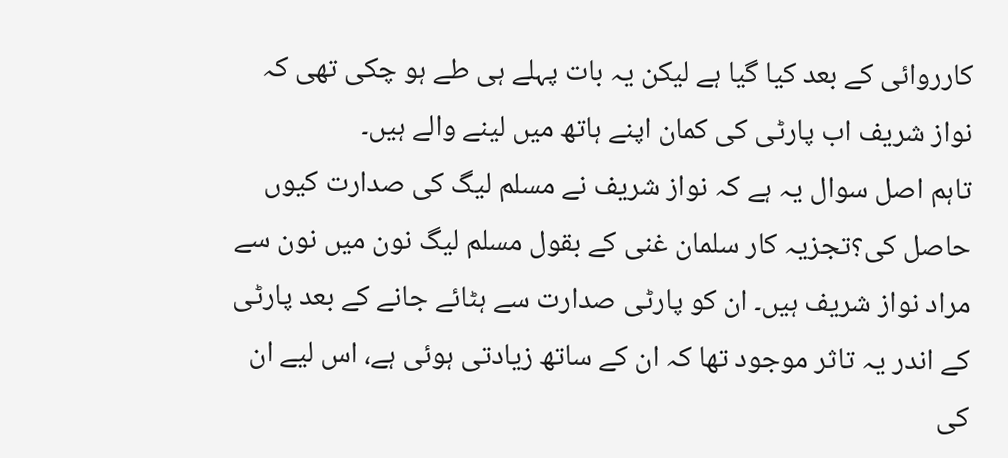کارروائی کے بعد کیا گیا ہے لیکن یہ بات پہلے ہی طے ہو چکی تھی کہ نواز شریف اب پارٹی کی کمان اپنے ہاتھ میں لینے والے ہیں۔
تاہم اصل سوال یہ ہے کہ نواز شریف نے مسلم لیگ کی صدارت کیوں حاصل کی؟تجزیہ کار سلمان غنی کے بقول مسلم لیگ نون میں نون سے مراد نواز شریف ہیں۔ ان کو پارٹی صدارت سے ہٹائے جانے کے بعد پارٹی کے اندر یہ تاثر موجود تھا کہ ان کے ساتھ زیادتی ہوئی ہے، اس لیے ان کی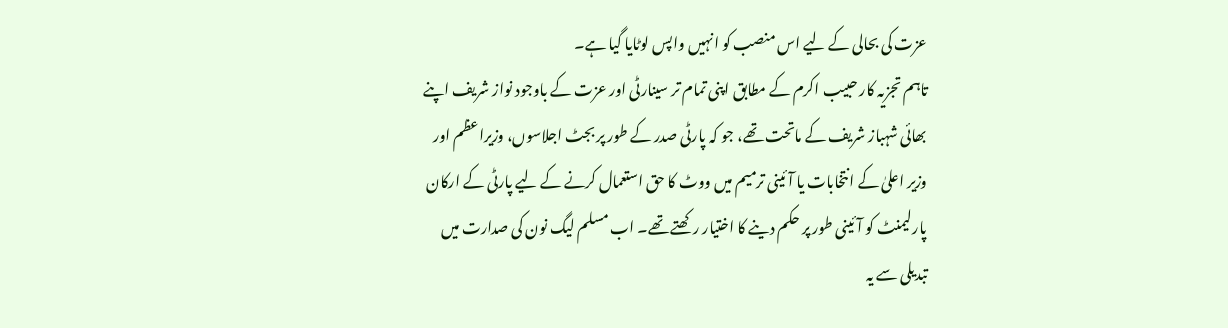عزت کی بحالی کے لیے اس منصب کو انہیں واپس لوٹایا گیا ہے۔
تاہم تجزیہ کار حبیب اکرم کے مطابق اپنی تمام تر سینارٹی اور عزت کے باوجود نواز شریف اپنے بھائی شہباز شریف کے ماتحت تھے، جو کہ پارٹی صدر کے طور پر بجٹ اجلاسوں، وزیراعظم اور وزیر اعلیٰ کے انتخابات یا آئینی ترمیم میں ووٹ کا حق استعمال کرنے کے لیے پارٹی کے ارکان پارلیمنٹ کو آئینی طور پر حکم دینے کا اختیار رکھتے تھے۔ اب مسلم لیگ نون کی صدارت میں تبدیلی سے یہ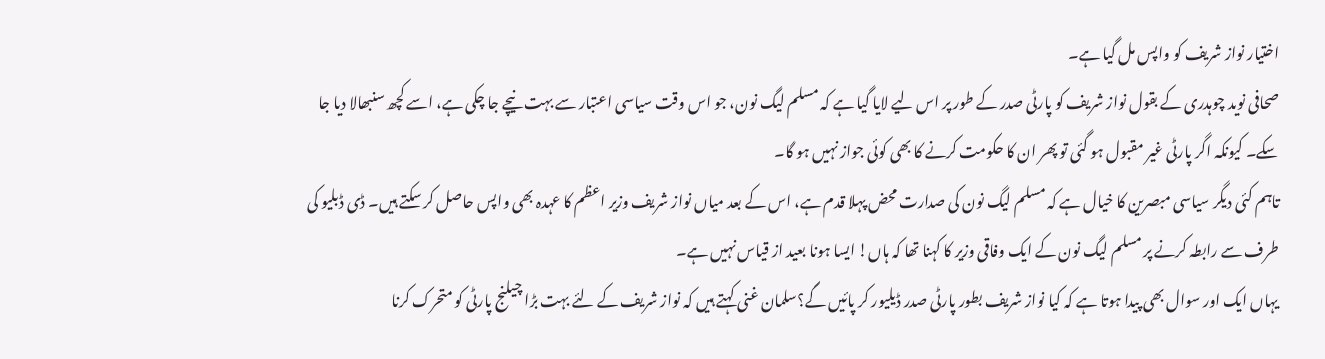اختیار نواز شریف کو واپس مل گیا ہے۔
صحافی نوید چوہدری کے بقول نواز شریف کو پارٹی صدر کے طور پر اس لیے لایا گیا ہے کہ مسلم لیگ نون، جو اس وقت سیاسی اعتبار سے بہت نیچے جا چکی ہے، اسے کچھ سنبھالا دیا جا سکے۔ کیونکہ اگر پارٹی غیر مقبول ہو گئی تو پھر ان کا حکومت کرنے کا بھی کوئی جواز نہیں ہو گا۔
تاہم کئی دیگر سیاسی مبصرین کا خیال ہے کہ مسلم لیگ نون کی صدارت محض پہلا قدم ہے، اس کے بعد میاں نواز شریف وزیر اعظم کا عہدہ بھی واپس حاصل کر سکتے ہیں۔ ڈی ڈبلیو کی طرف سے رابطہ کرنے پر مسلم لیگ نون کے ایک وفاقی وزیر کا کہنا تھا کہ ہاں! ایسا ہونا بعید از قیاس نہیں ہے۔
یہاں ایک اور سوال بھی پیدا ہوتا ہے کہ کیا نواز شریف بطور پارٹی صدر ڈیلیور کر پائیں گے؟سلمان غنی کہتے ہیں کہ نواز شریف کے لئے بہت بڑا چیلنج پارٹی کو متحرک کرنا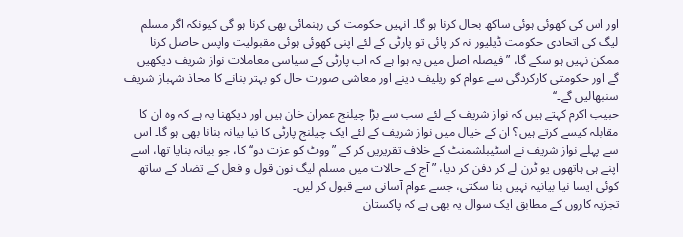اور اس کی کھوئی ہوئی ساکھ بحال کرنا ہو گا۔ انہیں حکومت کی رہنمائی بھی کرنا ہو گی کیونکہ اگر مسلم لیگ کی اتحادی حکومت ڈیلیور نہ کر پائی تو پارٹی کے لئے اپنی کھوئی ہوئی مقبولیت واپس حاصل کرنا ممکن نہیں ہو سکے گا، ” فیصلہ اصل میں یہ ہوا ہے کہ اب پارٹی کے سیاسی معاملات نواز شریف دیکھیں گے اور حکومتی کارکردگی سے عوام کو ریلیف دینے اور معاشی صورت حال کو بہتر بنانے کا محاذ شہباز شریف سنبھالیں گے۔‘‘
حبیب اکرم کہتے ہیں کہ نواز شریف کے لئے سب سے بڑا چیلنج عمران خان ہیں اور دیکھنا یہ ہے کہ وہ ان کا مقابلہ کیسے کرتے ہیں؟ ان کے خیال میں نواز شریف کے لئے ایک چیلنج پارٹی کا نیا بیانہ بنانا بھی ہو گا۔ اس سے پہلے نواز شریف نے اسٹیبلشمنٹ کے خلاف تقریریں کر کے ”ووٹ کو عزت دو‘‘ کا، جو بیانہ بنایا تھا، اسے اپنے ہی ہاتھوں یو ٹرن لے کر دفن کر دیا، ” آج کے حالات میں مسلم لیگ نون قول و فعل کے تضاد کے ساتھ کوئی ایسا نیا بیانیہ نہیں بنا سکتی، جسے عوام آسانی سے قبول کر لیں۔
تجزیہ کاروں کے مطابق ایک سوال یہ بھی ہے کہ پاکستان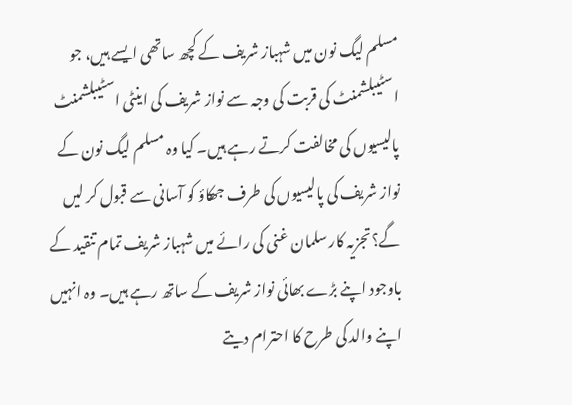مسلم لیگ نون میں شہباز شریف کے کچھ ساتھی ایسے ہیں، جو اسٹیبلشمنٹ کی قربت کی وجہ سے نواز شریف کی اینٹی اسٹیبلشمنٹ پالیسیوں کی مخالفت کرتے رہے ہیں۔ کیا وہ مسلم لیگ نون کے نواز شریف کی پالیسیوں کی طرف جھکاؤ کو آسانی سے قبول کر لیں گے؟تجزیہ کار سلمان غنی کی رائے میں شہباز شریف تمام تنقید کے باوجود اپنے بڑے بھائی نواز شریف کے ساتھ رہے ہیں۔ وہ انہیں اپنے والد کی طرح کا احترام دیتے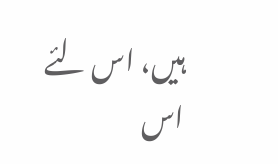ہیں، اس لئے اس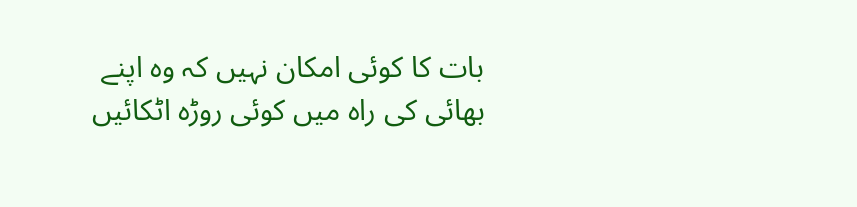بات کا کوئی امکان نہیں کہ وہ اپنے بھائی کی راہ میں کوئی روڑہ اٹکائیں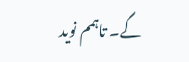گے۔ تاہمم نوید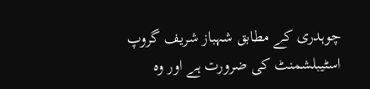چوہدری کے مطابق شہباز شریف گروپ اسٹیبلشمنٹ کی ضرورت ہے اور وہ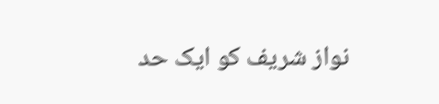نواز شریف کو ایک حد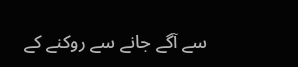سے آگے جانے سے روکنے کے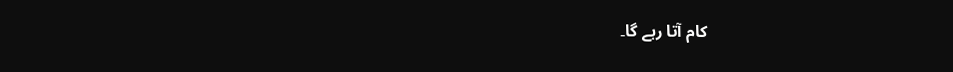کام آتا رہے گا۔